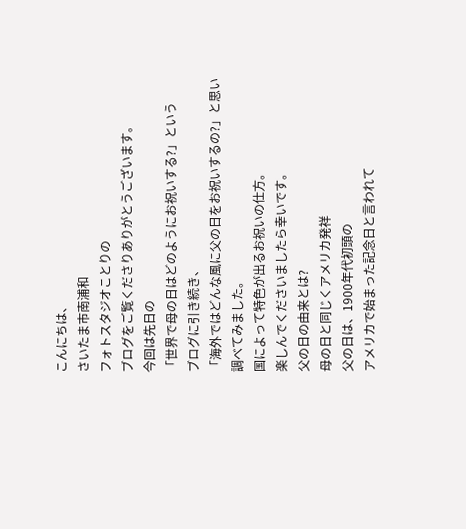こんにちは、
さいたま市南浦和
フォトスタジオことりの
ブログをご覧くださりありがとうございます。
今回は先日の
「世界で母の日はどのようにお祝いする?」という
ブログに引き続き、
「海外ではどんな風に父の日をお祝いするの?」と思い調べてみました。
国によって特色が出るお祝いの仕方。
楽しんでくださいましたら幸いです。
父の日の由来とは?
母の日と同じくアメリカ発祥
父の日は、1900年代初頭の
アメリカで始まった記念日と言われて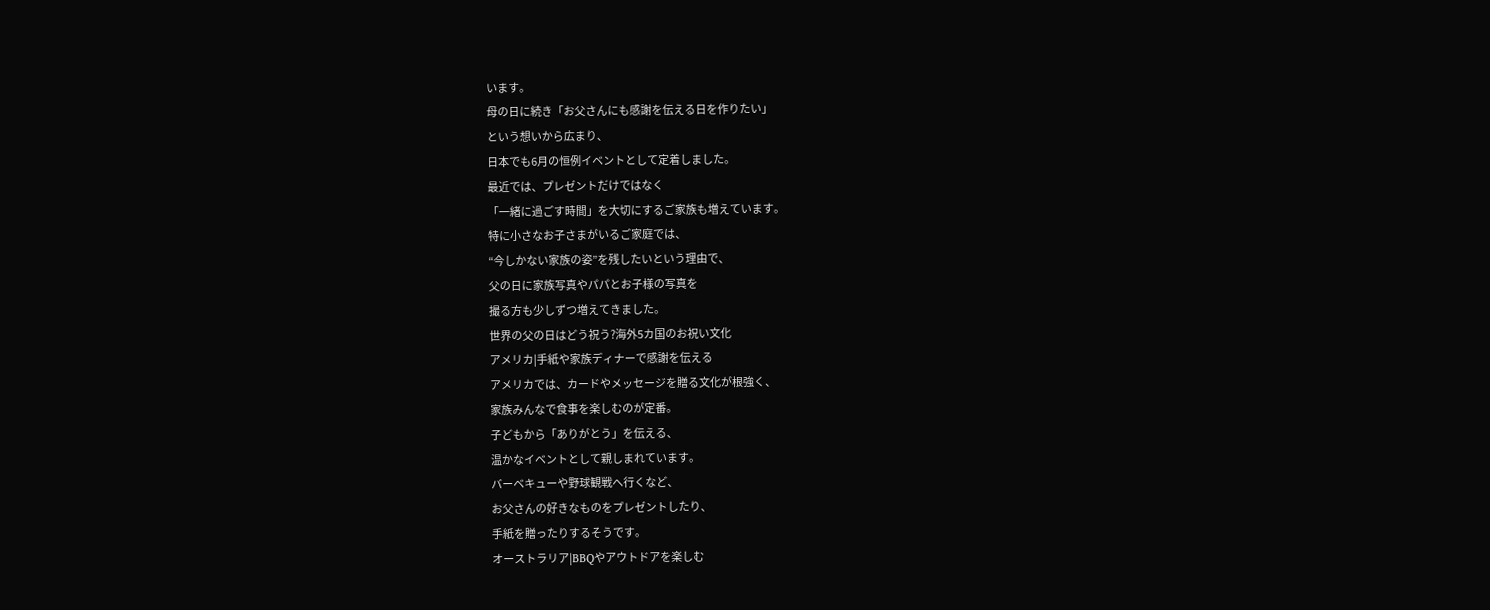います。
母の日に続き「お父さんにも感謝を伝える日を作りたい」
という想いから広まり、
日本でも6月の恒例イベントとして定着しました。
最近では、プレゼントだけではなく
「一緒に過ごす時間」を大切にするご家族も増えています。
特に小さなお子さまがいるご家庭では、
“今しかない家族の姿”を残したいという理由で、
父の日に家族写真やパパとお子様の写真を
撮る方も少しずつ増えてきました。
世界の父の日はどう祝う?海外5カ国のお祝い文化
アメリカ|手紙や家族ディナーで感謝を伝える
アメリカでは、カードやメッセージを贈る文化が根強く、
家族みんなで食事を楽しむのが定番。
子どもから「ありがとう」を伝える、
温かなイベントとして親しまれています。
バーベキューや野球観戦へ行くなど、
お父さんの好きなものをプレゼントしたり、
手紙を贈ったりするそうです。
オーストラリア|BBQやアウトドアを楽しむ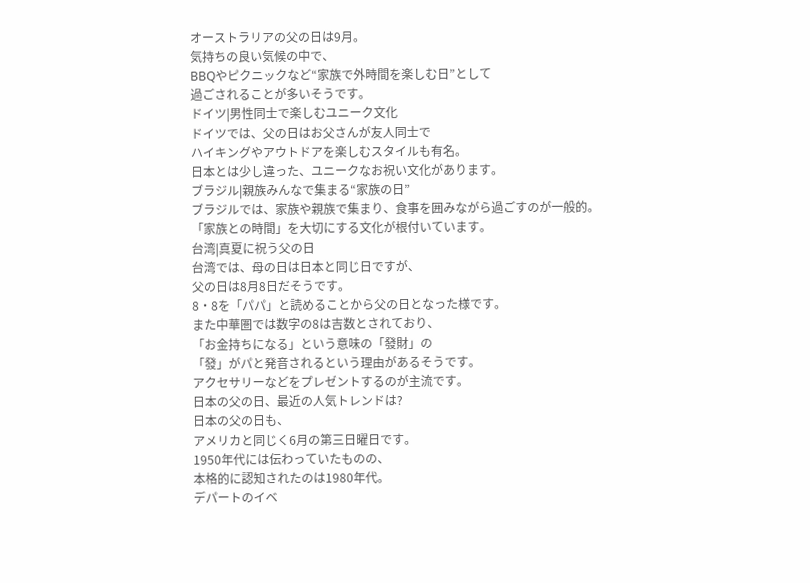オーストラリアの父の日は9月。
気持ちの良い気候の中で、
BBQやピクニックなど“家族で外時間を楽しむ日”として
過ごされることが多いそうです。
ドイツ|男性同士で楽しむユニーク文化
ドイツでは、父の日はお父さんが友人同士で
ハイキングやアウトドアを楽しむスタイルも有名。
日本とは少し違った、ユニークなお祝い文化があります。
ブラジル|親族みんなで集まる“家族の日”
ブラジルでは、家族や親族で集まり、食事を囲みながら過ごすのが一般的。
「家族との時間」を大切にする文化が根付いています。
台湾|真夏に祝う父の日
台湾では、母の日は日本と同じ日ですが、
父の日は8月8日だそうです。
8・8を「パパ」と読めることから父の日となった様です。
また中華圏では数字の8は吉数とされており、
「お金持ちになる」という意味の「發財」の
「發」がパと発音されるという理由があるそうです。
アクセサリーなどをプレゼントするのが主流です。
日本の父の日、最近の人気トレンドは?
日本の父の日も、
アメリカと同じく6月の第三日曜日です。
1950年代には伝わっていたものの、
本格的に認知されたのは1980年代。
デパートのイベ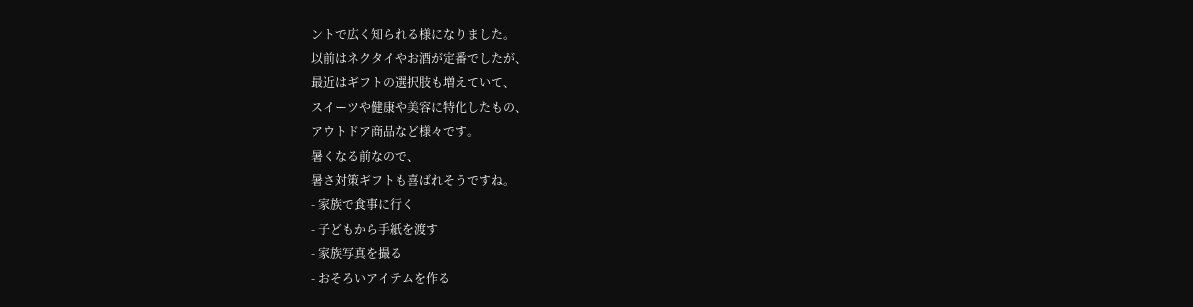ントで広く知られる様になりました。
以前はネクタイやお酒が定番でしたが、
最近はギフトの選択肢も増えていて、
スイーツや健康や美容に特化したもの、
アウトドア商品など様々です。
暑くなる前なので、
暑さ対策ギフトも喜ばれそうですね。
- 家族で食事に行く
- 子どもから手紙を渡す
- 家族写真を撮る
- おそろいアイテムを作る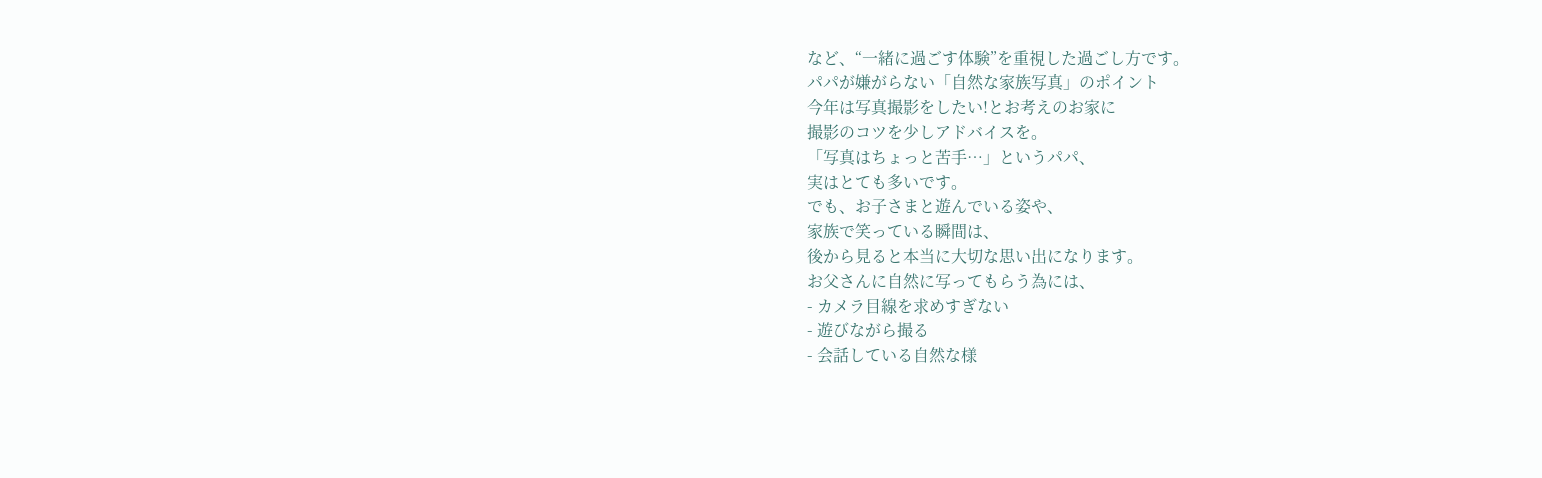など、“一緒に過ごす体験”を重視した過ごし方です。
パパが嫌がらない「自然な家族写真」のポイント
今年は写真撮影をしたい!とお考えのお家に
撮影のコツを少しアドバイスを。
「写真はちょっと苦手…」というパパ、
実はとても多いです。
でも、お子さまと遊んでいる姿や、
家族で笑っている瞬間は、
後から見ると本当に大切な思い出になります。
お父さんに自然に写ってもらう為には、
- カメラ目線を求めすぎない
- 遊びながら撮る
- 会話している自然な様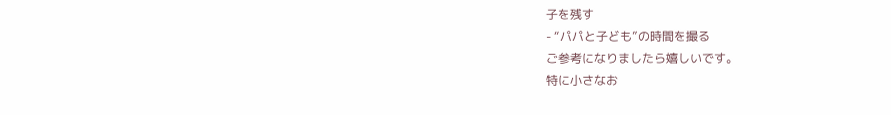子を残す
- “パパと子ども”の時間を撮る
ご参考になりましたら嬉しいです。
特に小さなお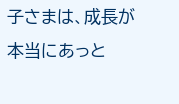子さまは、成長が本当にあっと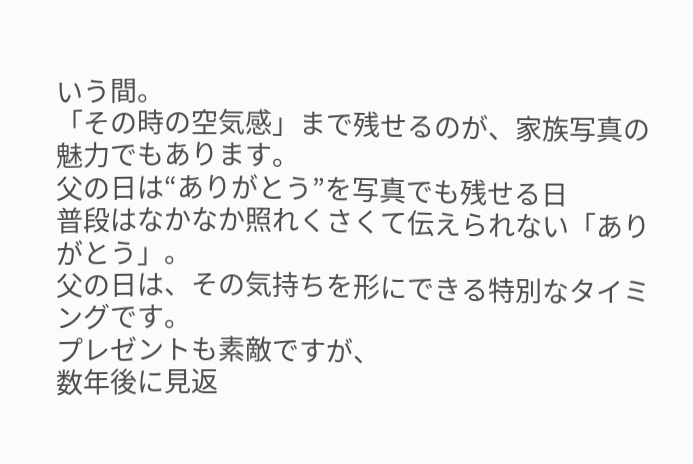いう間。
「その時の空気感」まで残せるのが、家族写真の魅力でもあります。
父の日は“ありがとう”を写真でも残せる日
普段はなかなか照れくさくて伝えられない「ありがとう」。
父の日は、その気持ちを形にできる特別なタイミングです。
プレゼントも素敵ですが、
数年後に見返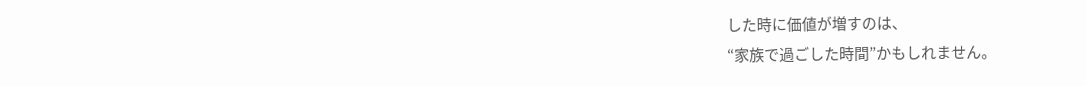した時に価値が増すのは、
“家族で過ごした時間”かもしれません。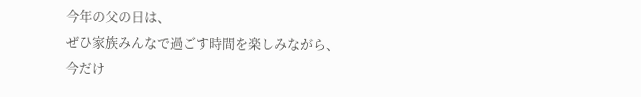今年の父の日は、
ぜひ家族みんなで過ごす時間を楽しみながら、
今だけ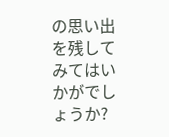の思い出を残してみてはいかがでしょうか?